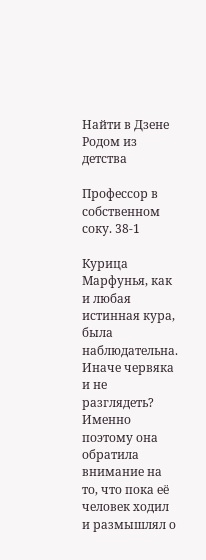Найти в Дзене
Родом из детства

Профессор в собственном соку. 38-1

Курица Марфунья, как и любая истинная кура, была наблюдательна. Иначе червяка и не разглядеть? Именно поэтому она обратила внимание на то, что пока её человек ходил и размышлял о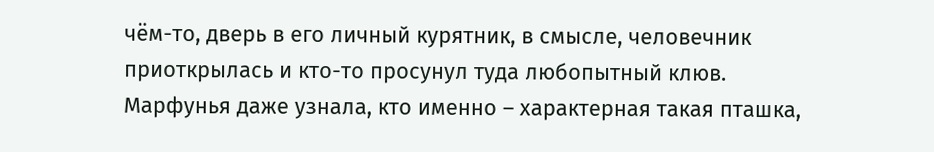чём-то, дверь в его личный курятник, в смысле, человечник приоткрылась и кто-то просунул туда любопытный клюв.
Марфунья даже узнала, кто именно – характерная такая пташка,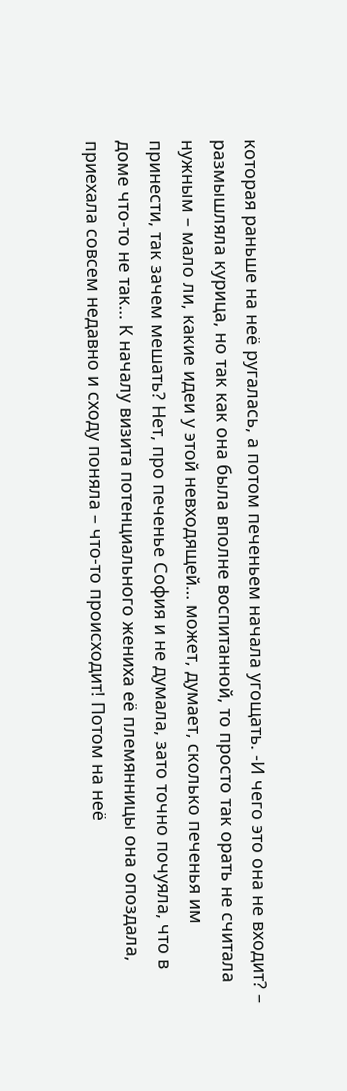которая раньше на неё ругалась, а потом печеньем начала угощать. -И чего это она не входит? – размышляла курица, но так как она была вполне воспитанной, то просто так орать не считала нужным – мало ли, какие идеи у этой невходящей… может, думает, сколько печенья им принести, так зачем мешать? Нет, про печенье София и не думала, зато точно почуяла, что в доме что-то не так… К началу визита потенциального жениха её племянницы она опоздала, приехала совсем недавно и сходу поняла – что-то происходит! Потом на неё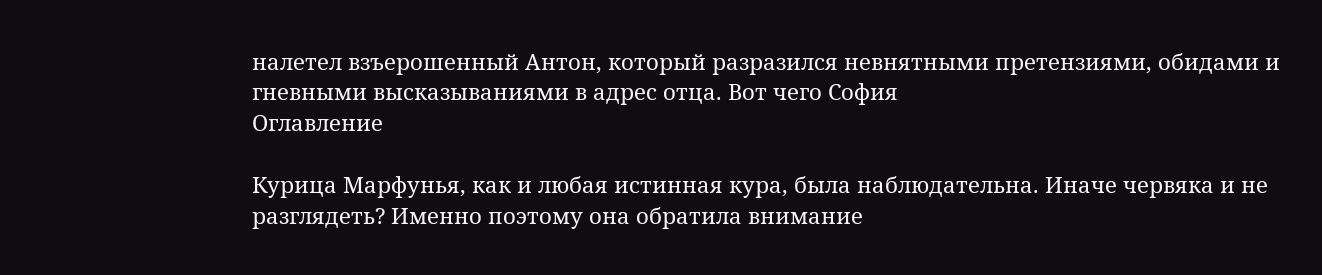налетел взъерошенный Антон, который разразился невнятными претензиями, обидами и гневными высказываниями в адрес отца. Вот чего София
Оглавление

Курица Марфунья, как и любая истинная кура, была наблюдательна. Иначе червяка и не разглядеть? Именно поэтому она обратила внимание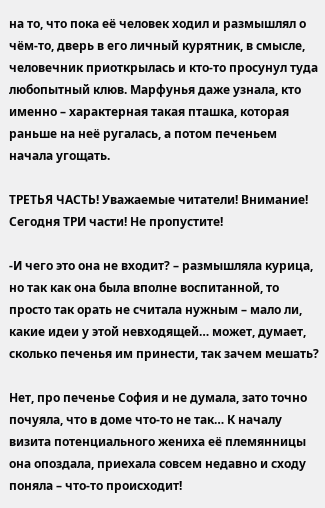на то, что пока её человек ходил и размышлял о чём-то, дверь в его личный курятник, в смысле, человечник приоткрылась и кто-то просунул туда любопытный клюв. Марфунья даже узнала, кто именно – характерная такая пташка, которая раньше на неё ругалась, а потом печеньем начала угощать.

ТРЕТЬЯ ЧАСТЬ! Уважаемые читатели! Внимание! Сегодня ТРИ части! Не пропустите!

-И чего это она не входит? – размышляла курица, но так как она была вполне воспитанной, то просто так орать не считала нужным – мало ли, какие идеи у этой невходящей… может, думает, сколько печенья им принести, так зачем мешать?

Нет, про печенье София и не думала, зато точно почуяла, что в доме что-то не так… К началу визита потенциального жениха её племянницы она опоздала, приехала совсем недавно и сходу поняла – что-то происходит!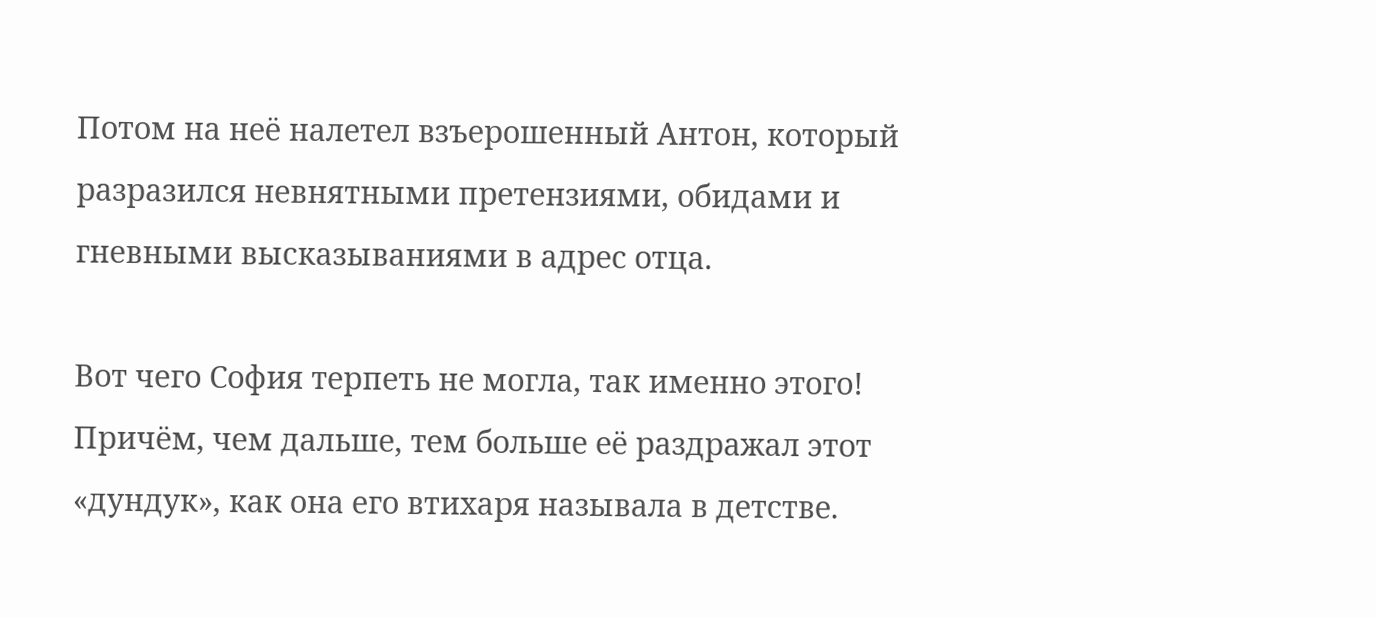Потом на неё налетел взъерошенный Антон, который разразился невнятными претензиями, обидами и гневными высказываниями в адрес отца.

Вот чего София терпеть не могла, так именно этого! Причём, чем дальше, тем больше её раздражал этот «дундук», как она его втихаря называла в детстве.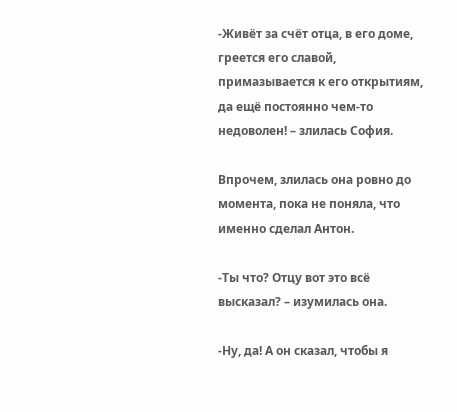-Живёт за счёт отца, в его доме, греется его славой, примазывается к его открытиям, да ещё постоянно чем-то недоволен! – злилась София.

Впрочем, злилась она ровно до момента, пока не поняла, что именно сделал Антон.

-Ты что? Отцу вот это всё высказал? – изумилась она.

-Ну, да! А он сказал, чтобы я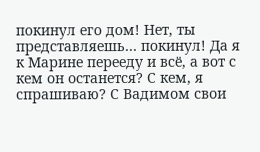покинул его дом! Нет, ты представляешь… покинул! Да я к Марине перееду и всё, а вот с кем он останется? С кем, я спрашиваю? С Вадимом свои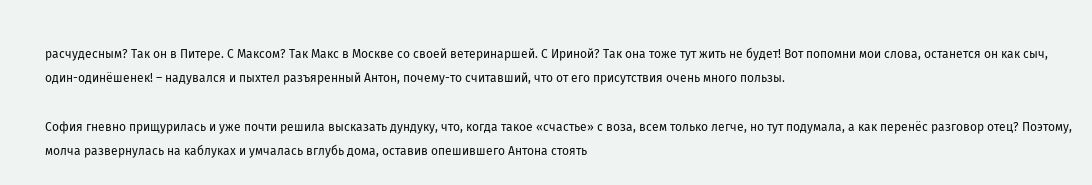расчудесным? Так он в Питере. С Максом? Так Макс в Москве со своей ветеринаршей. С Ириной? Так она тоже тут жить не будет! Вот попомни мои слова, останется он как сыч, один-одинёшенек! – надувался и пыхтел разъяренный Антон, почему-то считавший, что от его присутствия очень много пользы.

София гневно прищурилась и уже почти решила высказать дундуку, что, когда такое «счастье» с воза, всем только легче, но тут подумала, а как перенёс разговор отец? Поэтому, молча развернулась на каблуках и умчалась вглубь дома, оставив опешившего Антона стоять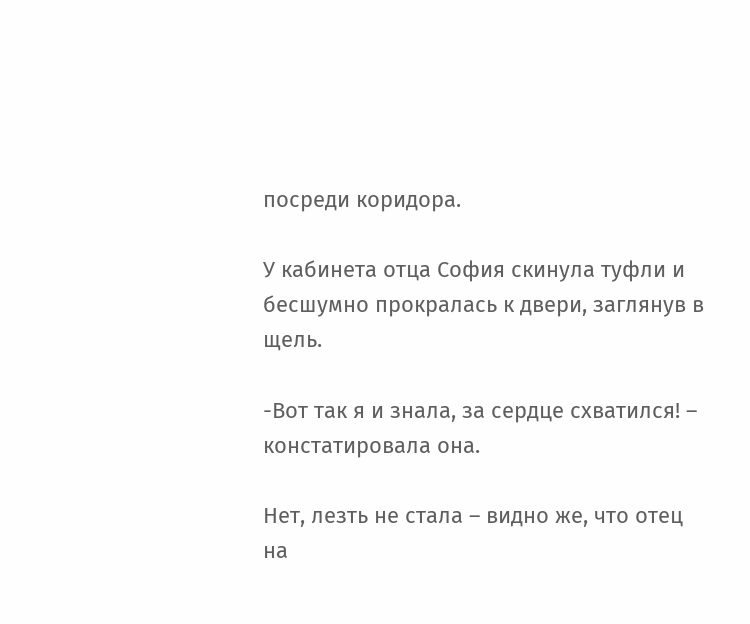посреди коридора.

У кабинета отца София скинула туфли и бесшумно прокралась к двери, заглянув в щель.

-Вот так я и знала, за сердце схватился! – констатировала она.

Нет, лезть не стала – видно же, что отец на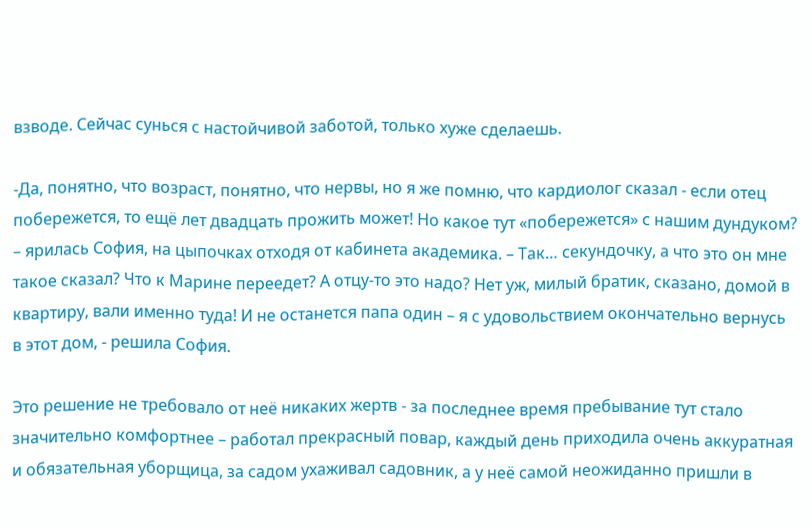взводе. Сейчас сунься с настойчивой заботой, только хуже сделаешь.

-Да, понятно, что возраст, понятно, что нервы, но я же помню, что кардиолог сказал - если отец побережется, то ещё лет двадцать прожить может! Но какое тут «побережется» с нашим дундуком? – ярилась София, на цыпочках отходя от кабинета академика. – Так… секундочку, а что это он мне такое сказал? Что к Марине переедет? А отцу-то это надо? Нет уж, милый братик, сказано, домой в квартиру, вали именно туда! И не останется папа один – я с удовольствием окончательно вернусь в этот дом, - решила София.

Это решение не требовало от неё никаких жертв - за последнее время пребывание тут стало значительно комфортнее – работал прекрасный повар, каждый день приходила очень аккуратная и обязательная уборщица, за садом ухаживал садовник, а у неё самой неожиданно пришли в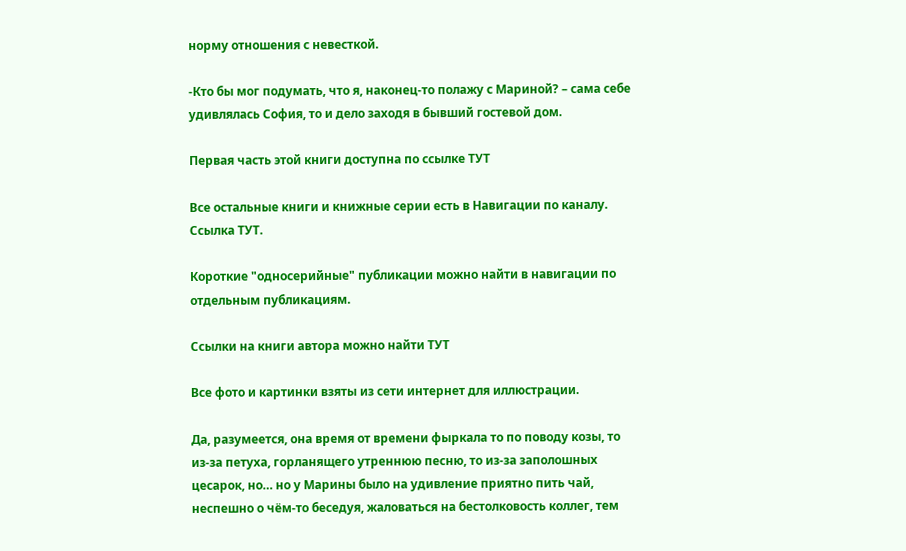норму отношения с невесткой.

-Кто бы мог подумать, что я, наконец-то полажу с Мариной? – сама себе удивлялась София, то и дело заходя в бывший гостевой дом.

Первая часть этой книги доступна по ссылке ТУТ

Все остальные книги и книжные серии есть в Навигации по каналу. Ссылка ТУТ.

Короткие "односерийные" публикации можно найти в навигации по отдельным публикациям.

Ссылки на книги автора можно найти ТУТ

Все фото и картинки взяты из сети интернет для иллюстрации.

Да, разумеется, она время от времени фыркала то по поводу козы, то из-за петуха, горланящего утреннюю песню, то из-за заполошных цесарок, но… но у Марины было на удивление приятно пить чай, неспешно о чём-то беседуя, жаловаться на бестолковость коллег, тем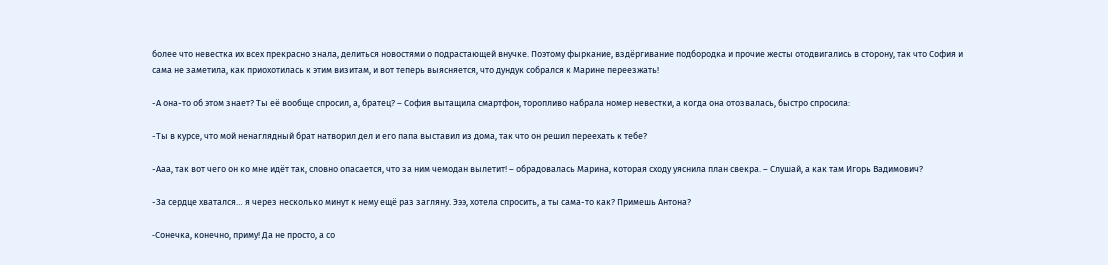более что невестка их всех прекрасно знала, делиться новостями о подрастающей внучке. Поэтому фыркание, вздёргивание подбородка и прочие жесты отодвигались в сторону, так что София и сама не заметила, как приохотилась к этим визитам, и вот теперь выясняется, что дундук собрался к Марине переезжать!

-А она-то об этом знает? Ты её вообще спросил, а, братец? – София вытащила смартфон, торопливо набрала номер невестки, а когда она отозвалась, быстро спросила:

-Ты в курсе, что мой ненаглядный брат натворил дел и его папа выставил из дома, так что он решил переехать к тебе?

-Ааа, так вот чего он ко мне идёт так, словно опасается, что за ним чемодан вылетит! – обрадовалась Марина, которая сходу уяснила план свекра. – Слушай, а как там Игорь Вадимович?

-За сердце хватался… я через несколько минут к нему ещё раз загляну. Эээ, хотела спросить, а ты сама-то как? Примешь Антона?

-Cонечка, конечно, приму! Да не просто, а со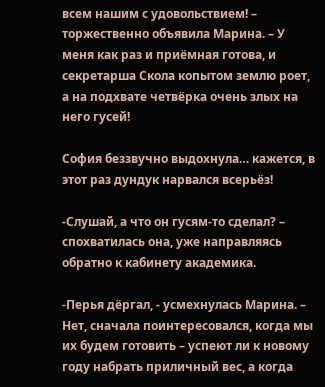всем нашим с удовольствием! – торжественно объявила Марина. – У меня как раз и приёмная готова, и секретарша Скола копытом землю роет, а на подхвате четвёрка очень злых на него гусей!

София беззвучно выдохнула… кажется, в этот раз дундук нарвался всерьёз!

-Слушай, а что он гусям-то сделал? – спохватилась она, уже направляясь обратно к кабинету академика.

-Перья дёргал, - усмехнулась Марина. – Нет, сначала поинтересовался, когда мы их будем готовить – успеют ли к новому году набрать приличный вес, а когда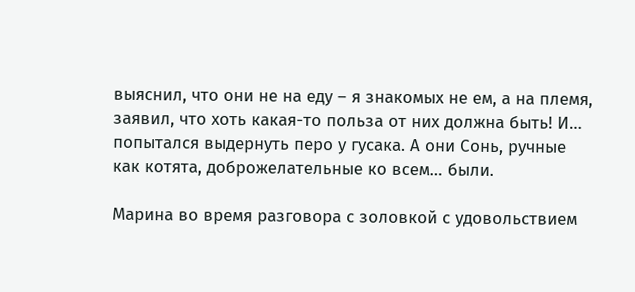выяснил, что они не на еду – я знакомых не ем, а на племя, заявил, что хоть какая-то польза от них должна быть! И… попытался выдернуть перо у гусака. А они Сонь, ручные как котята, доброжелательные ко всем… были.

Марина во время разговора с золовкой с удовольствием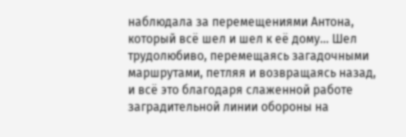наблюдала за перемещениями Антона, который всё шел и шел к её дому… Шел трудолюбиво, перемещаясь загадочными маршрутами, петляя и возвращаясь назад, и всё это благодаря слаженной работе заградительной линии обороны на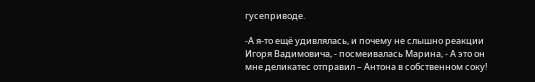гусеприводе.

-А я-то ещё удивлялась, и почему не слышно реакции Игоря Вадимовича, - посмеивалась Марина, - А это он мне деликатес отправил – Антона в собственном соку!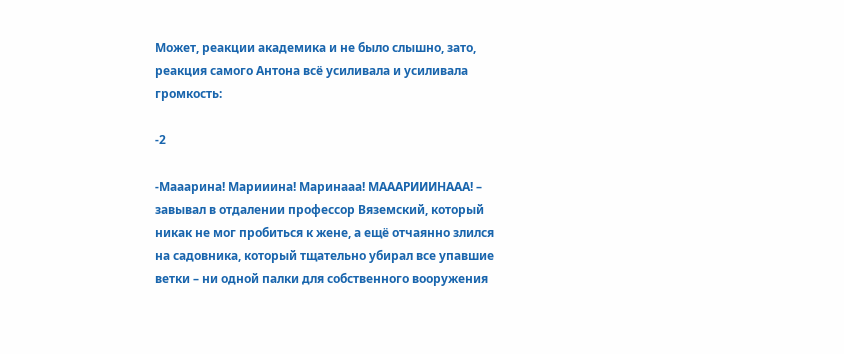Может, реакции академика и не было слышно, зато, реакция самого Антона всё усиливала и усиливала громкость:

-2

-Мааарина! Марииина! Маринааа! МАААРИИИНААА! – завывал в отдалении профессор Вяземский, который никак не мог пробиться к жене, а ещё отчаянно злился на садовника, который тщательно убирал все упавшие ветки – ни одной палки для собственного вооружения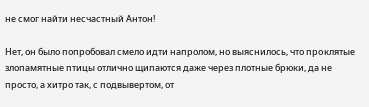не смог найти несчастный Антон!

Нет, он было попробовал смело идти напролом, но выяснилось, что прoклятые злопамятные птицы отлично щипаются даже через плотные брюки, да не просто, а хитро так, с подвывертом, от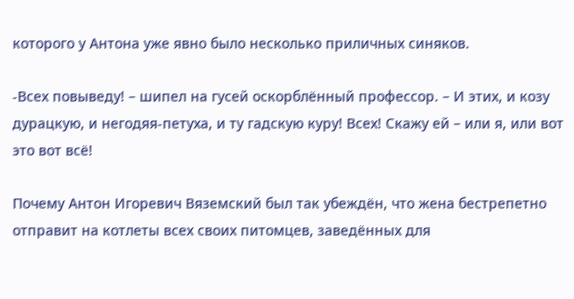которого у Антона уже явно было несколько приличных синяков.

-Всех повыведу! – шипел на гусей оскорблённый профессор. – И этих, и козу дурацкую, и негодяя-петуха, и ту гадскую куру! Всех! Скажу ей – или я, или вот это вот всё!

Почему Антон Игоревич Вяземский был так убеждён, что жена бестрепетно отправит на котлеты всех своих питомцев, заведённых для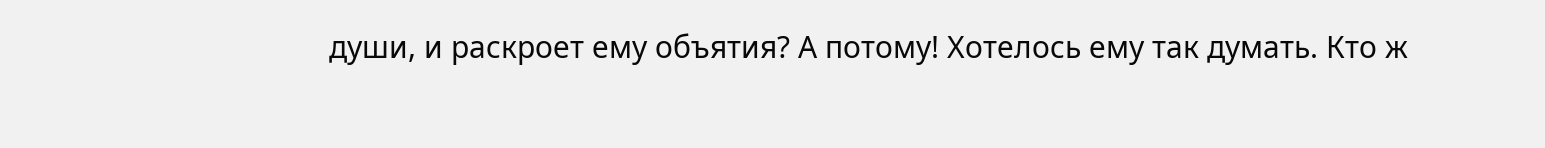души, и раскроет ему объятия? А потому! Хотелось ему так думать. Кто ж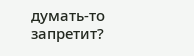думать-то запретит?